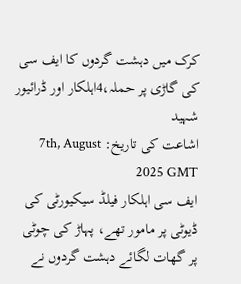کرک میں دہشت گردوں کا ایف سی کی گاڑی پر حملہ،4اہلکار اور ڈرائیور شہید
اشاعت کی تاریخ: 7th, August 2025 GMT
ایف سی اہلکار فیلڈ سیکیورٹی کی ڈیوٹی پر مامور تھے، پہاڑ کی چوٹی پر گھات لگائے دہشت گردوں نے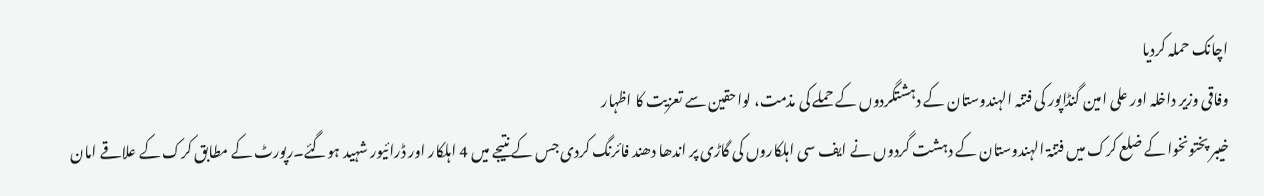اچانک حملہ کردیا
وفاقی وزیر داخلہ اور علی امین گنڈاپور کی فتنہ الہندوستان کے دہشتگردوں کے حملے کی مذمت، لواحقین سے تعزیت کا اظہار
خیبر پختونخوا کے ضلع کرک میں فتنۃ الہندوستان کے دہشت گردوں نے ایف سی اہلکاروں کی گاڑی پر اندھا دھند فائرنگ کردی جس کے نتیجے میں 4 اہلکار اور ڈرائیور شہید ہوگئے۔رپورٹ کے مطابق کرک کے علاقے امان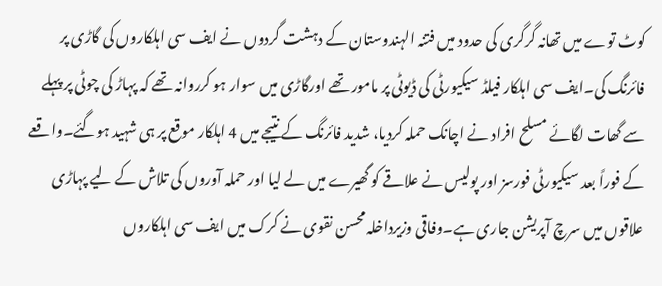کوٹ توے میں تھانہ گرگری کی حدود میں فتنہ الہندوستان کے دہشت گردوں نے ایف سی اہلکاروں کی گاڑی پر فائرنگ کی۔ایف سی اہلکار فیلڈ سیکیورٹی کی ڈیوٹی پر مامور تھے اورگاڑی میں سوار ہو کرروانہ تھے کہ پہاڑ کی چوٹی پر پہلے سے گھات لگائے مسلح افراد نے اچانک حملہ کردیا، شدید فائرنگ کے نتیجے میں 4 اہلکار موقع پر ہی شہید ہوگئے۔واقعے کے فوراً بعد سیکیورٹی فورسز اور پولیس نے علاقے کو گھیرے میں لے لیا اور حملہ آوروں کی تلاش کے لیے پہاڑی علاقوں میں سرچ آپریشن جاری ہے۔وفاقی وزیرداخلہ محسن نقوی نے کرک میں ایف سی اہلکاروں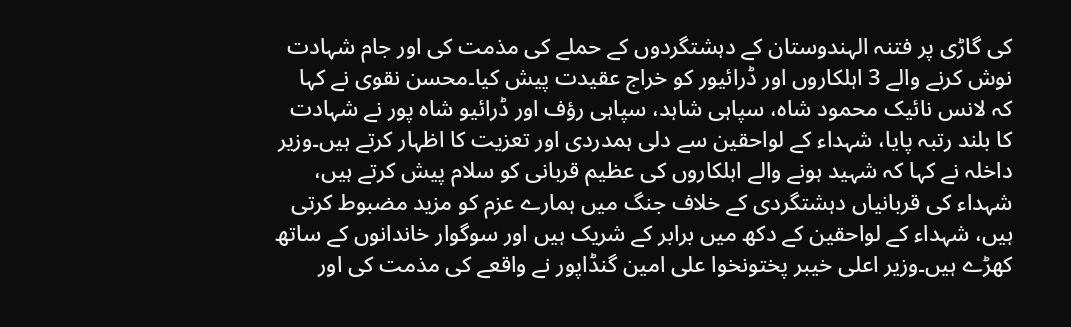کی گاڑی پر فتنہ الہندوستان کے دہشتگردوں کے حملے کی مذمت کی اور جام شہادت نوش کرنے والے 3 اہلکاروں اور ڈرائیور کو خراج عقیدت پیش کیا۔محسن نقوی نے کہا کہ لانس نائیک محمود شاہ، سپاہی شاہد، سپاہی رؤف اور ڈرائیو شاہ پور نے شہادت کا بلند رتبہ پایا، شہداء کے لواحقین سے دلی ہمدردی اور تعزیت کا اظہار کرتے ہیں۔وزیر داخلہ نے کہا کہ شہید ہونے والے اہلکاروں کی عظیم قربانی کو سلام پیش کرتے ہیں، شہداء کی قربانیاں دہشتگردی کے خلاف جنگ میں ہمارے عزم کو مزید مضبوط کرتی ہیں، شہداء کے لواحقین کے دکھ میں برابر کے شریک ہیں اور سوگوار خاندانوں کے ساتھ کھڑے ہیں۔وزیر اعلی خیبر پختونخوا علی امین گنڈاپور نے واقعے کی مذمت کی اور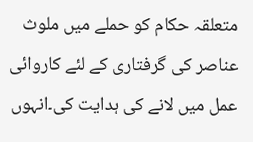متعلقہ حکام کو حملے میں ملوث عناصر کی گرفتاری کے لئے کاروائی عمل میں لانے کی ہدایت کی۔انہوں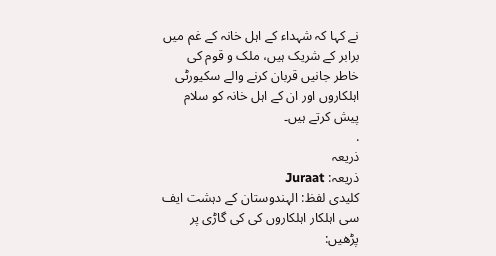نے کہا کہ شہداء کے اہل خانہ کے غم میں برابر کے شریک ہیں، ملک و قوم کی خاطر جانیں قربان کرنے والے سکیورٹی اہلکاروں اور ان کے اہل خانہ کو سلام پیش کرتے ہیں۔
.
ذریعہ
ذریعہ: Juraat
کلیدی لفظ: الہندوستان کے دہشت ایف سی اہلکار اہلکاروں کی کی گاڑی پر
پڑھیں: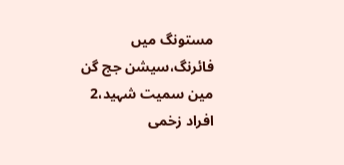مستونگ میں فائرنگ،سیشن جج گن مین سمیت شہید،2 افراد زخمی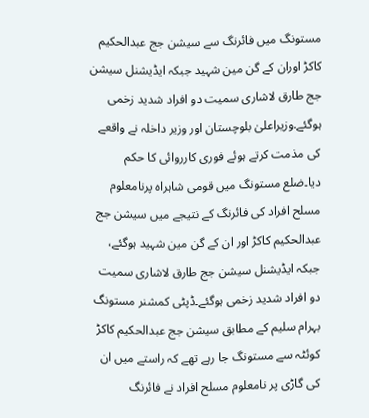مستونگ میں فائرنگ سے سیشن جج عبدالحکیم کاکڑ اوران کے گن مین شہید جبکہ ایڈیشنل سیشن جج طارق لاشاری سمیت دو افراد شدید زخمی ہوگئے.وزیراعلیٰ بلوچستان اور وزیر داخلہ نے واقعے کی مذمت کرتے ہوئے فوری کارروائی کا حکم دیا۔ضلع مستونگ میں قومی شاہراہ پرنامعلوم مسلح افراد کی فائرنگ کے نتیجے میں سیشن جج عبدالحکیم کاکڑ اور ان کے گن مین شہید ہوگئے، جبکہ ایڈیشنل سیشن جج طارق لاشاری سمیت دو افراد شدید زخمی ہوگئے۔ڈپٹی کمشنر مستونگ بہرام سلیم کے مطابق سیشن جج عبدالحکیم کاکڑ کوئٹہ سے مستونگ جا رہے تھے کہ راستے میں ان کی گاڑی پر نامعلوم مسلح افراد نے فائرنگ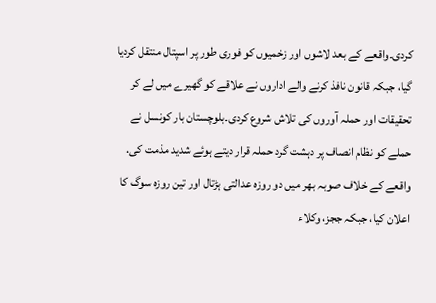کردی۔واقعے کے بعد لاشوں اور زخمیوں کو فوری طور پر اسپتال منتقل کردیا گیا، جبکہ قانون نافذ کرنے والے اداروں نے علاقے کو گھیرے میں لے کر تحقیقات اور حملہ آوروں کی تلاش شروع کردی۔بلوچستان بار کونسل نے حملے کو نظام انصاف پر دہشت گرد حملہ قرار دیتے ہوئے شدید مذمت کی. واقعے کے خلاف صوبہ بھر میں دو روزہ عدالتی ہڑتال اور تین روزہ سوگ کا اعلان کیا، جبکہ ججز، وکلاء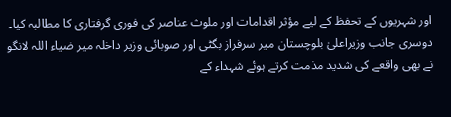اور شہریوں کے تحفظ کے لیے مؤثر اقدامات اور ملوث عناصر کی فوری گرفتاری کا مطالبہ کیا۔
دوسری جانب وزیراعلیٰ بلوچستان میر سرفراز بگٹی اور صوبائی وزیر داخلہ میر ضیاء اللہ لانگو نے بھی واقعے کی شدید مذمت کرتے ہوئے شہداء کے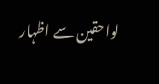لواحقین سے اظہار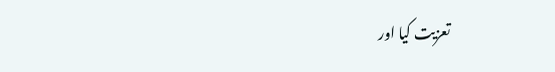تعزیت کیا اور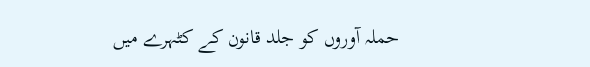حملہ آوروں کو جلد قانون کے کٹہرے میں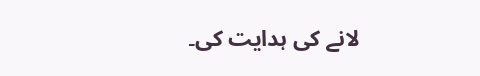لانے کی ہدایت کی۔